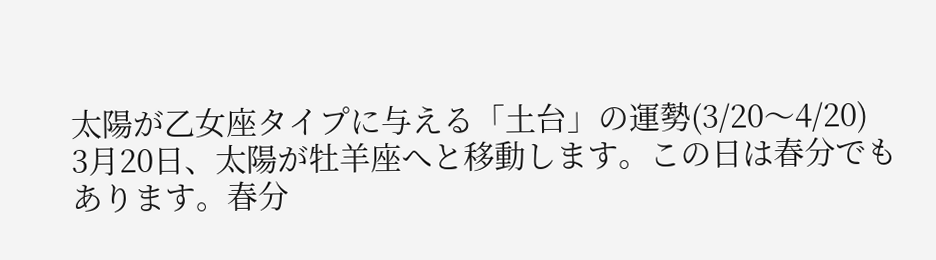太陽が乙女座タイプに与える「土台」の運勢(3/20〜4/20)
3月20日、太陽が牡羊座へと移動します。この日は春分でもあります。春分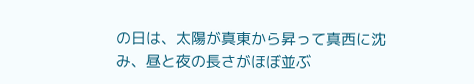の日は、太陽が真東から昇って真西に沈み、昼と夜の長さがほぼ並ぶ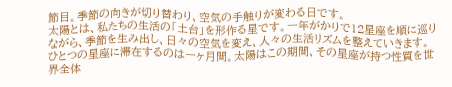節目。季節の向きが切り替わり、空気の手触りが変わる日です。
太陽とは、私たちの生活の「土台」を形作る星です。一年がかりで12星座を順に巡りながら、季節を生み出し、日々の空気を変え、人々の生活リズムを整えていきます。ひとつの星座に滞在するのは一ヶ月間。太陽はこの期間、その星座が持つ性質を世界全体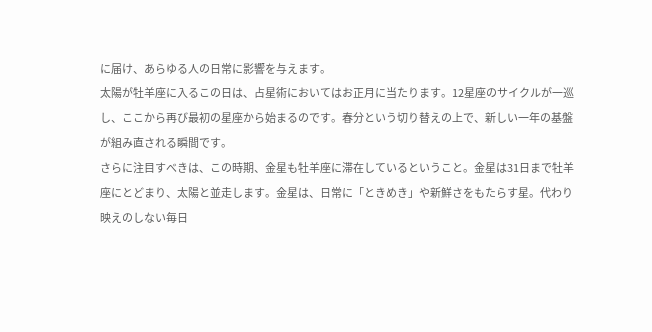に届け、あらゆる人の日常に影響を与えます。
太陽が牡羊座に入るこの日は、占星術においてはお正月に当たります。12星座のサイクルが一巡し、ここから再び最初の星座から始まるのです。春分という切り替えの上で、新しい一年の基盤が組み直される瞬間です。
さらに注目すべきは、この時期、金星も牡羊座に滞在しているということ。金星は31日まで牡羊座にとどまり、太陽と並走します。金星は、日常に「ときめき」や新鮮さをもたらす星。代わり映えのしない毎日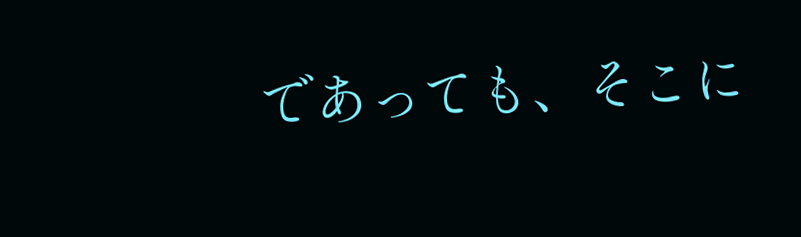であっても、そこに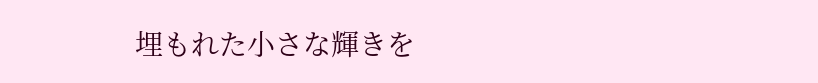埋もれた小さな輝きを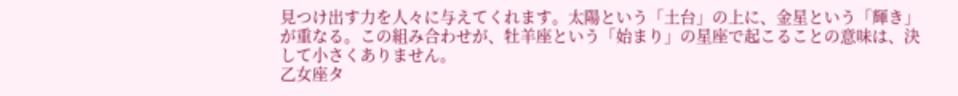見つけ出す力を人々に与えてくれます。太陽という「土台」の上に、金星という「輝き」が重なる。この組み合わせが、牡羊座という「始まり」の星座で起こることの意味は、決して小さくありません。
乙女座タ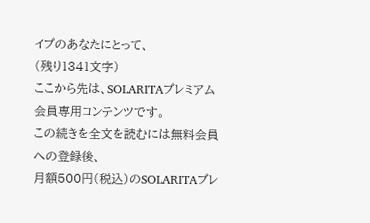イプのあなたにとって、
(残り1341文字)
ここから先は、SOLARITAプレミアム会員専用コンテンツです。
この続きを全文を読むには無料会員への登録後、
月額500円(税込)のSOLARITAプレ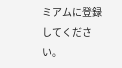ミアムに登録してください。